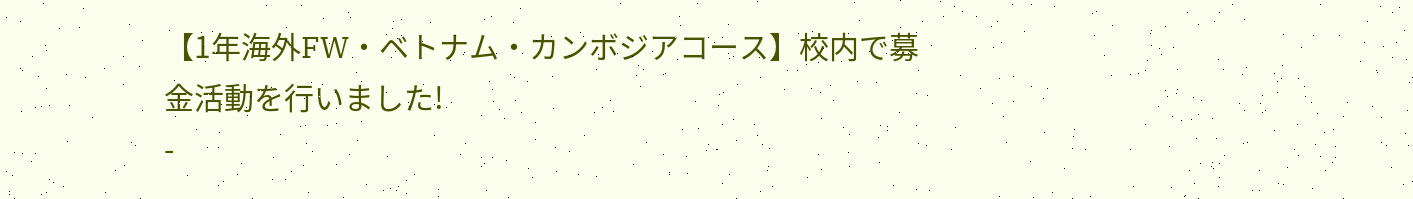【1年海外FW・ベトナム・カンボジアコース】校内で募金活動を行いました!
-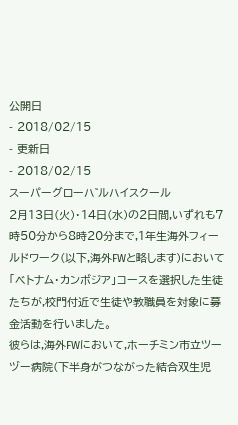公開日
- 2018/02/15
- 更新日
- 2018/02/15
スーパーグローハ゛ルハイスクール
2月13日(火)・14日(水)の2日間,いずれも7時50分から8時20分まで,1年生海外フィールドワーク(以下,海外FWと略します)において「ベトナム・カンボジア」コースを選択した生徒たちが,校門付近で生徒や教職員を対象に募金活動を行いました。
彼らは,海外FWにおいて,ホーチミン市立ツーヅー病院(下半身がつながった結合双生児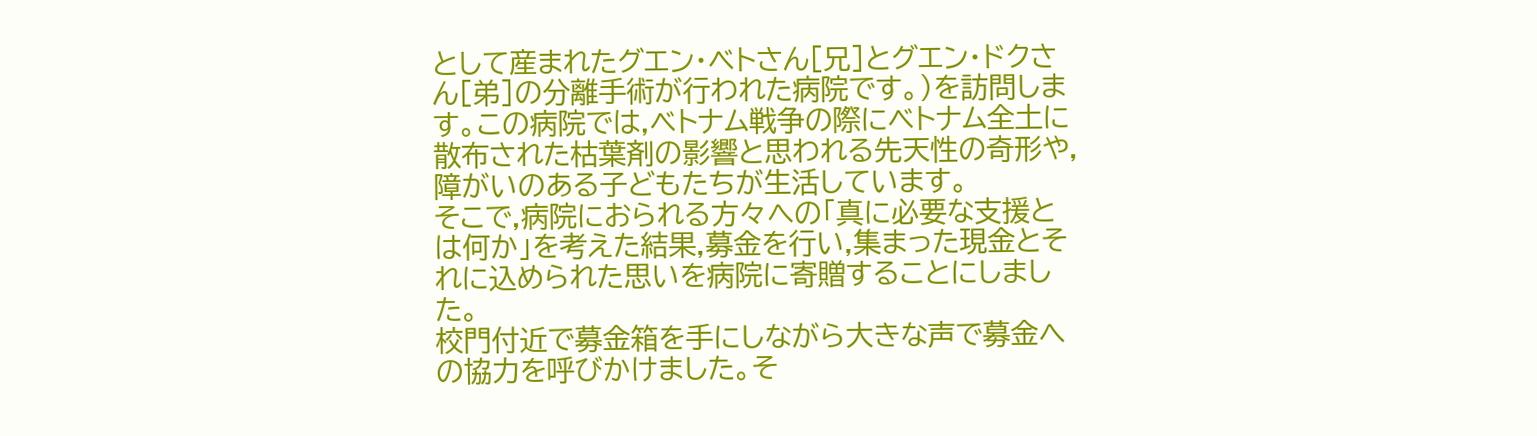として産まれたグエン・ベトさん[兄]とグエン・ドクさん[弟]の分離手術が行われた病院です。)を訪問します。この病院では,ベトナム戦争の際にベトナム全土に散布された枯葉剤の影響と思われる先天性の奇形や,障がいのある子どもたちが生活しています。
そこで,病院におられる方々への「真に必要な支援とは何か」を考えた結果,募金を行い,集まった現金とそれに込められた思いを病院に寄贈することにしました。
校門付近で募金箱を手にしながら大きな声で募金への協力を呼びかけました。そ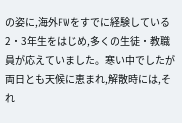の姿に,海外FWをすでに経験している2・3年生をはじめ,多くの生徒・教職員が応えていました。寒い中でしたが両日とも天候に恵まれ,解散時には,それ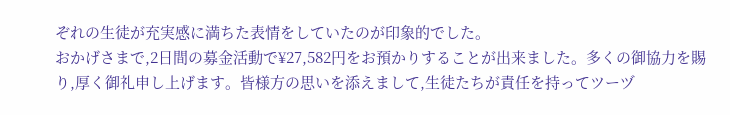ぞれの生徒が充実感に満ちた表情をしていたのが印象的でした。
おかげさまで,2日間の募金活動で¥27,582円をお預かりすることが出来ました。多くの御協力を賜り,厚く御礼申し上げます。皆様方の思いを添えまして,生徒たちが責任を持ってツーヅ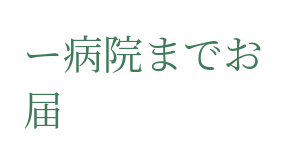ー病院までお届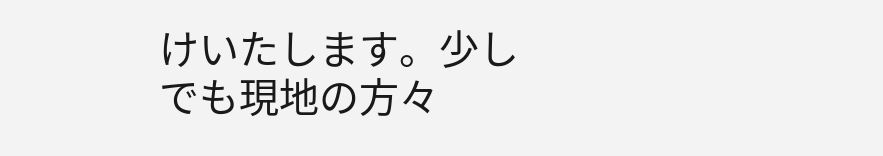けいたします。少しでも現地の方々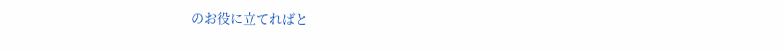のお役に立てればと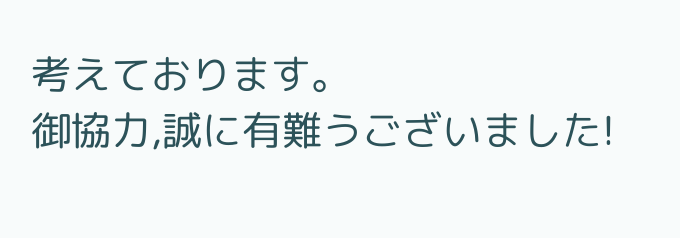考えております。
御協力,誠に有難うございました!